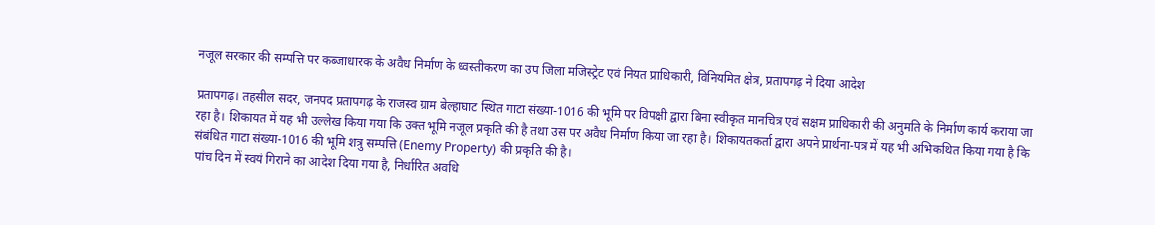नजूल सरकार की सम्पत्ति पर कब्जाधारक के अवैध निर्माण के ध्वस्तीकरण का उप जिला मजिस्ट्रेट एवं नियत प्राधिकारी, विनियमित क्षेत्र, प्रतापगढ़ ने दिया आदेश

प्रतापगढ़। तहसील सदर, जनपद प्रतापगढ़ के राजस्व ग्राम बेल्हाघाट स्थित गाटा संख्या-1016 की भूमि पर विपक्षी द्वारा बिना स्वीकृत मानचित्र एवं सक्षम प्राधिकारी की अनुमति के निर्माण कार्य कराया जा रहा है। शिकायत में यह भी उल्लेख किया गया कि उक्त भूमि नजूल प्रकृति की है तथा उस पर अवैध निर्माण किया जा रहा है। शिकायतकर्ता द्वारा अपने प्रार्थना-पत्र में यह भी अभिकथित किया गया है कि संबंधित गाटा संख्या-1016 की भूमि शत्रु सम्पत्ति (Enemy Property) की प्रकृति की है।
पांच दिन में स्वयं गिराने का आदेश दिया गया है, निर्धारित अवधि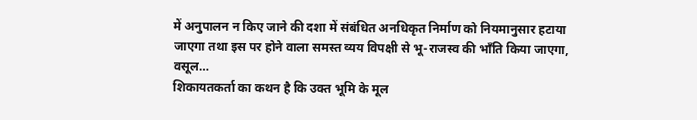में अनुपालन न किए जाने की दशा में संबंधित अनधिकृत निर्माण को नियमानुसार हटाया जाएगा तथा इस पर होने वाला समस्त व्यय विपक्षी से भू-राजस्व की भाँति किया जाएगा, वसूल…
शिकायतकर्ता का कथन है कि उक्त भूमि के मूल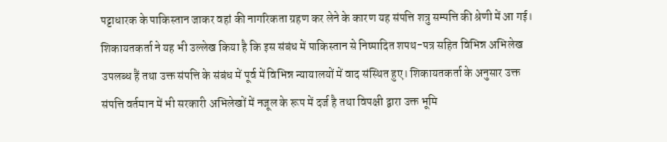पट्टाधारक के पाकिस्तान जाकर वहां की नागरिकता ग्रहण कर लेने के कारण यह संपत्ति शत्रु सम्पत्ति की श्रेणी में आ गई। शिकायतकर्ता ने यह भी उल्लेख किया है कि इस संबंध में पाकिस्तान से निष्पादित शपथ-पत्र सहित विभिन्न अभिलेख उपलब्ध हैं तथा उक्त संपत्ति के संबंध में पूर्व में विभिन्न न्यायालयों में वाद संस्थित हुए। शिकायतकर्ता के अनुसार उक्त संपत्ति वर्तमान में भी सरकारी अभिलेखों में नजूल के रूप में दर्ज है तथा विपक्षी द्वारा उक्त भूमि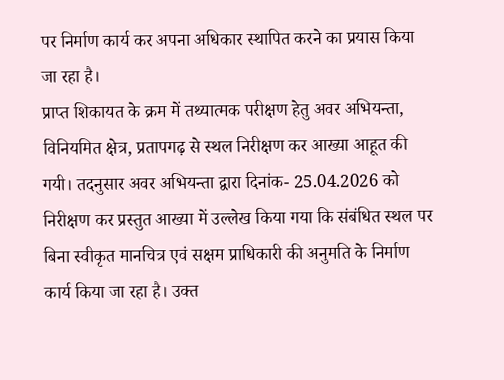पर निर्माण कार्य कर अपना अधिकार स्थापित करने का प्रयास किया जा रहा है।
प्राप्त शिकायत के क्रम में तथ्यात्मक परीक्षण हेतु अवर अभियन्ता, विनियमित क्षेत्र, प्रतापगढ़ से स्थल निरीक्षण कर आख्या आहूत की गयी। तदनुसार अवर अभियन्ता द्वारा दिनांक- 25.04.2026 को निरीक्षण कर प्रस्तुत आख्या में उल्लेख किया गया कि संबंधित स्थल पर बिना स्वीकृत मानचित्र एवं सक्षम प्राधिकारी की अनुमति के निर्माण कार्य किया जा रहा है। उक्त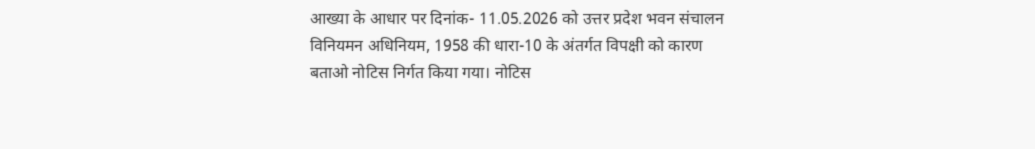आख्या के आधार पर दिनांक- 11.05.2026 को उत्तर प्रदेश भवन संचालन विनियमन अधिनियम, 1958 की धारा-10 के अंतर्गत विपक्षी को कारण बताओ नोटिस निर्गत किया गया। नोटिस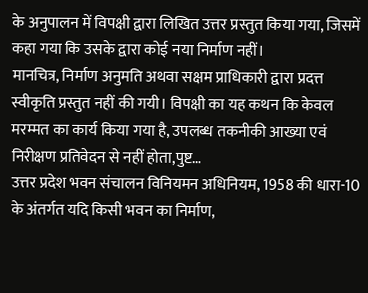के अनुपालन में विपक्षी द्वारा लिखित उत्तर प्रस्तुत किया गया, जिसमें कहा गया कि उसके द्वारा कोई नया निर्माण नहीं।
मानचित्र, निर्माण अनुमति अथवा सक्षम प्राधिकारी द्वारा प्रदत्त स्वीकृति प्रस्तुत नहीं की गयी। विपक्षी का यह कथन कि केवल मरम्मत का कार्य किया गया है, उपलब्ध तकनीकी आख्या एवं निरीक्षण प्रतिवेदन से नहीं होता,पुष्ट…
उत्तर प्रदेश भवन संचालन विनियमन अधिनियम, 1958 की धारा-10 के अंतर्गत यदि किसी भवन का निर्माण,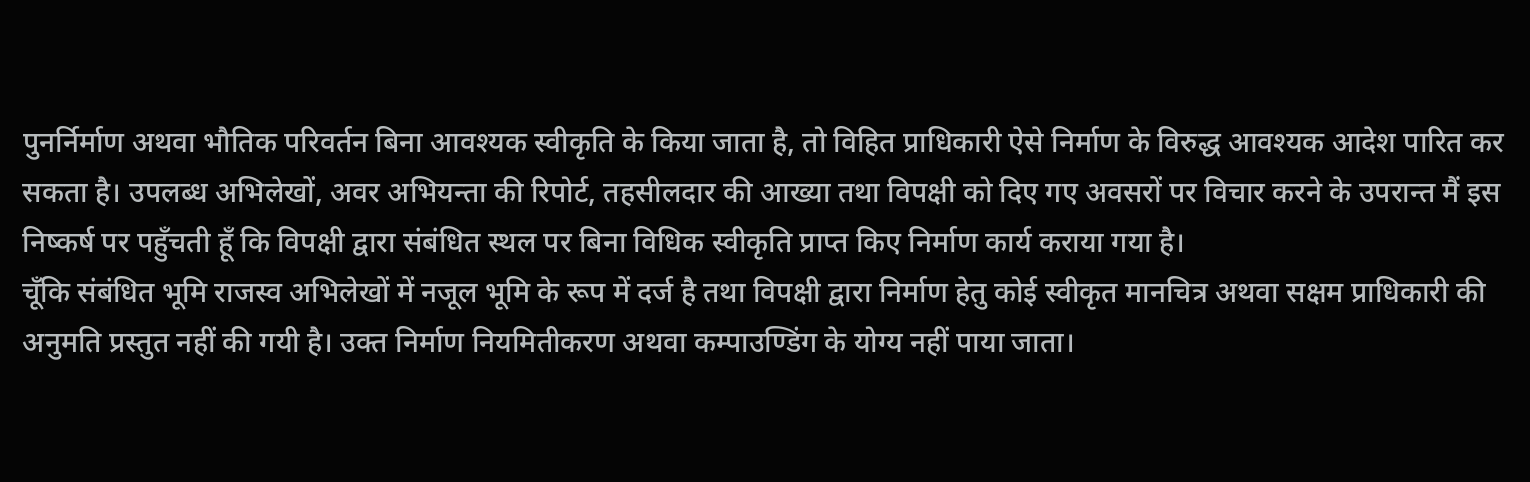पुनर्निर्माण अथवा भौतिक परिवर्तन बिना आवश्यक स्वीकृति के किया जाता है, तो विहित प्राधिकारी ऐसे निर्माण के विरुद्ध आवश्यक आदेश पारित कर सकता है। उपलब्ध अभिलेखों, अवर अभियन्ता की रिपोर्ट, तहसीलदार की आख्या तथा विपक्षी को दिए गए अवसरों पर विचार करने के उपरान्त मैं इस निष्कर्ष पर पहुँचती हूँ कि विपक्षी द्वारा संबंधित स्थल पर बिना विधिक स्वीकृति प्राप्त किए निर्माण कार्य कराया गया है।
चूँकि संबंधित भूमि राजस्व अभिलेखों में नजूल भूमि के रूप में दर्ज है तथा विपक्षी द्वारा निर्माण हेतु कोई स्वीकृत मानचित्र अथवा सक्षम प्राधिकारी की अनुमति प्रस्तुत नहीं की गयी है। उक्त निर्माण नियमितीकरण अथवा कम्पाउण्डिंग के योग्य नहीं पाया जाता।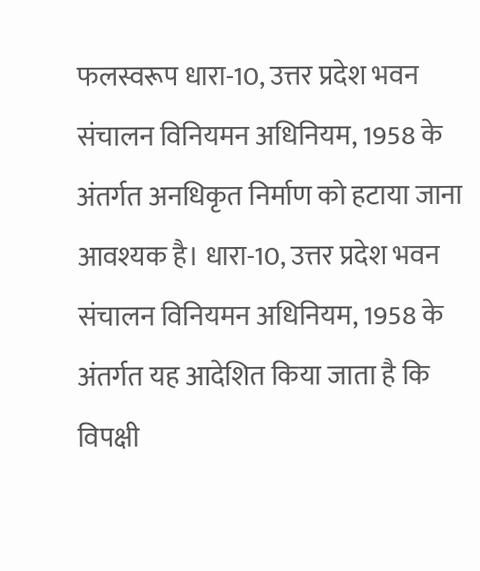फलस्वरूप धारा-10, उत्तर प्रदेश भवन संचालन विनियमन अधिनियम, 1958 के अंतर्गत अनधिकृत निर्माण को हटाया जाना आवश्यक है। धारा-10, उत्तर प्रदेश भवन संचालन विनियमन अधिनियम, 1958 के अंतर्गत यह आदेशित किया जाता है कि विपक्षी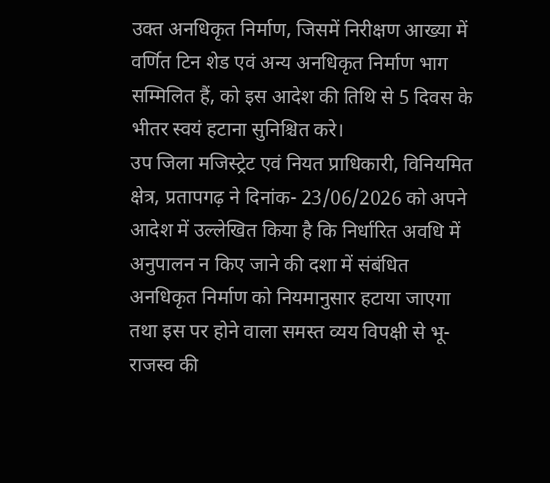उक्त अनधिकृत निर्माण, जिसमें निरीक्षण आख्या में वर्णित टिन शेड एवं अन्य अनधिकृत निर्माण भाग सम्मिलित हैं, को इस आदेश की तिथि से 5 दिवस के भीतर स्वयं हटाना सुनिश्चित करे।
उप जिला मजिस्ट्रेट एवं नियत प्राधिकारी, विनियमित क्षेत्र, प्रतापगढ़ ने दिनांक- 23/06/2026 को अपने आदेश में उल्लेखित किया है कि निर्धारित अवधि में अनुपालन न किए जाने की दशा में संबंधित अनधिकृत निर्माण को नियमानुसार हटाया जाएगा तथा इस पर होने वाला समस्त व्यय विपक्षी से भू-राजस्व की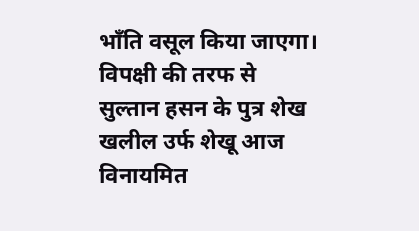भाँति वसूल किया जाएगा। विपक्षी की तरफ से सुल्तान हसन के पुत्र शेख खलील उर्फ शेखू आज विनायमित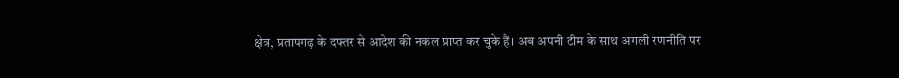क्षेत्र, प्रतापगढ़ के दफ्तर से आदेश की नकल प्राप्त कर चुके हैं। अब अपनी टीम के साथ अगली रणनीति पर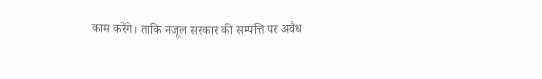काम करेंगे। ताकि नजूल सरकार की सम्पत्ति पर अवैध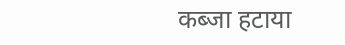कब्जा हटाया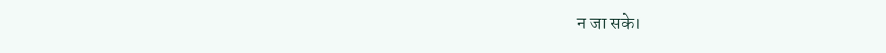न जा सके।